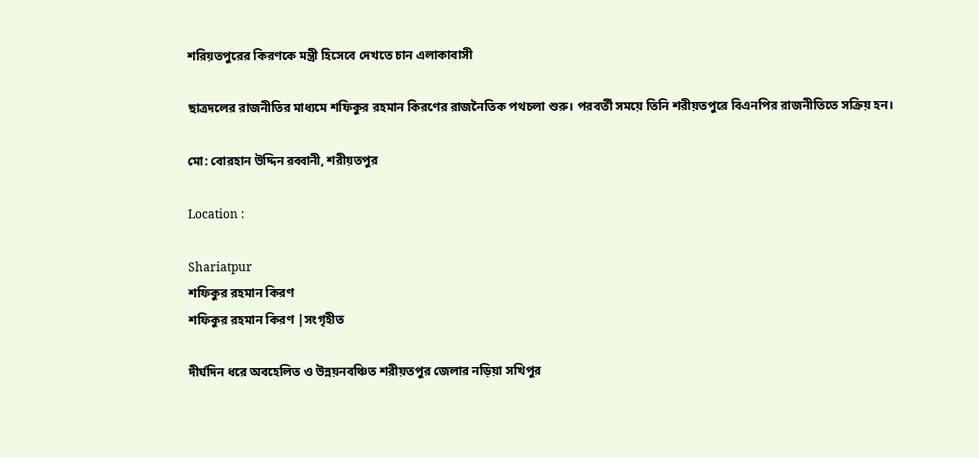শরিয়তপুরের কিরণকে মন্ত্রী হিসেবে দেখতে চান এলাকাবাসী

ছাত্রদলের রাজনীতির মাধ্যমে শফিকুর রহমান কিরণের রাজনৈতিক পথচলা শুরু। পরবর্তী সময়ে তিনি শরীয়তপুরে বিএনপির রাজনীতিতে সক্রিয় হন।

মো: বোরহান উদ্দিন রব্বানী, শরীয়তপুর

Location :

Shariatpur
শফিকুর রহমান কিরণ
শফিকুর রহমান কিরণ |সংগৃহীত

দীর্ঘদিন ধরে অবহেলিত ও উন্নয়নবঞ্চিত শরীয়তপুর জেলার নড়িয়া সখিপুর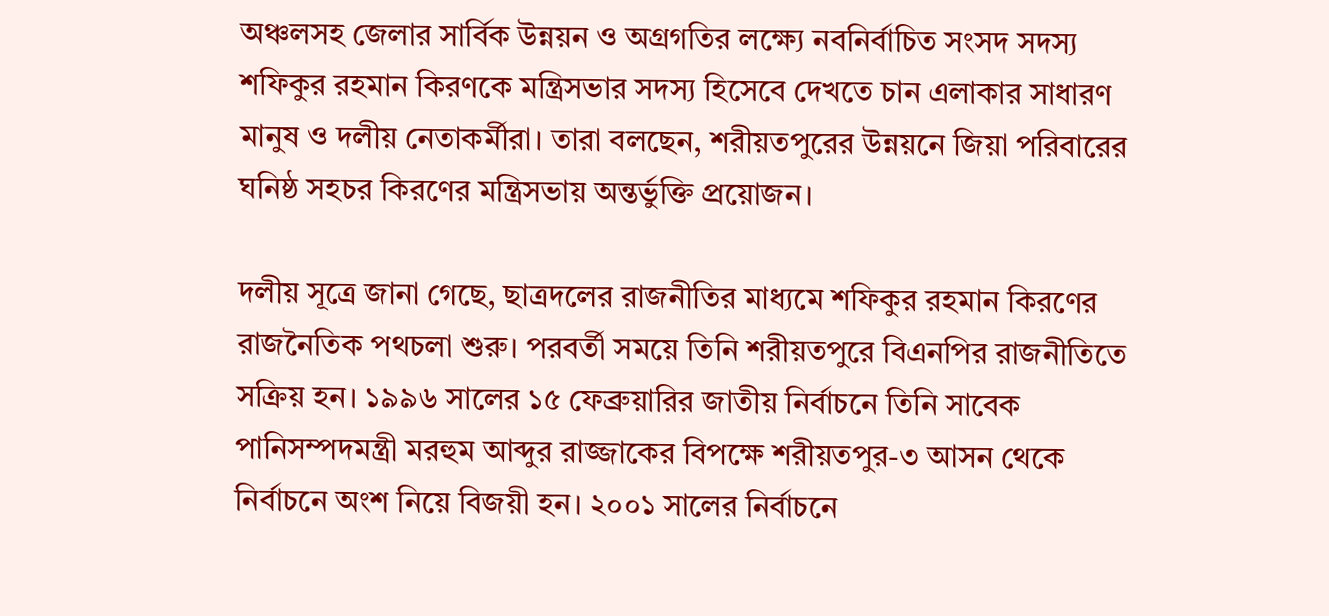অঞ্চলসহ জেলার সার্বিক উন্নয়ন ও অগ্রগতির লক্ষ্যে নবনির্বাচিত সংসদ সদস্য শফিকুর রহমান কিরণকে মন্ত্রিসভার সদস্য হিসেবে দেখতে চান এলাকার সাধারণ মানুষ ও দলীয় নেতাকর্মীরা। তারা বলছেন, শরীয়তপুরের উন্নয়নে জিয়া পরিবারের ঘনিষ্ঠ সহচর কিরণের মন্ত্রিসভায় অন্তর্ভুক্তি প্রয়োজন।

দলীয় সূত্রে জানা গেছে, ছাত্রদলের রাজনীতির মাধ্যমে শফিকুর রহমান কিরণের রাজনৈতিক পথচলা শুরু। পরবর্তী সময়ে তিনি শরীয়তপুরে বিএনপির রাজনীতিতে সক্রিয় হন। ১৯৯৬ সালের ১৫ ফেব্রুয়ারির জাতীয় নির্বাচনে তিনি সাবেক পানিসম্পদমন্ত্রী মরহুম আব্দুর রাজ্জাকের বিপক্ষে শরীয়তপুর-৩ আসন থেকে নির্বাচনে অংশ নিয়ে বিজয়ী হন। ২০০১ সালের নির্বাচনে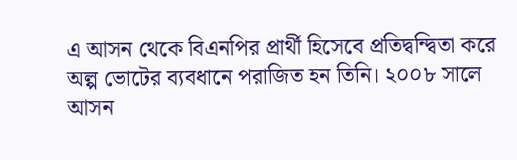এ আসন থেকে বিএনপির প্রার্থী হিসেবে প্রতিদ্বন্দ্বিতা করে অল্প ভোটের ব্যবধানে পরাজিত হন তিনি। ২০০৮ সালে আসন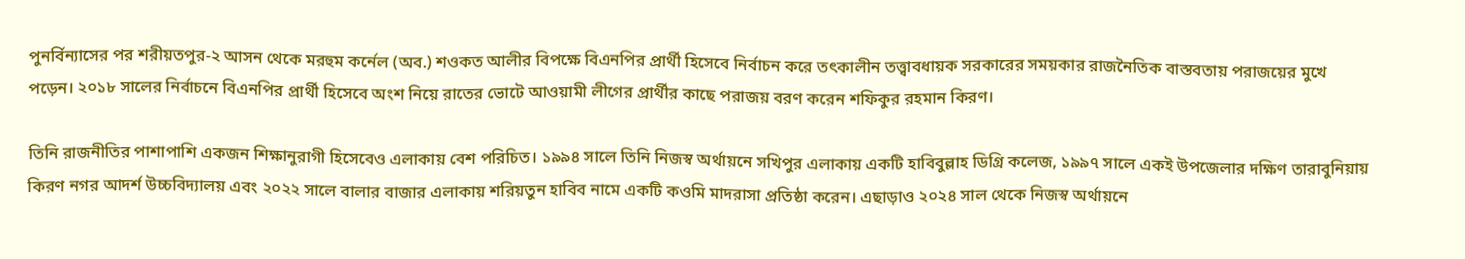পুনর্বিন্যাসের পর শরীয়তপুর-২ আসন থেকে মরহুম কর্নেল (অব.) শওকত আলীর বিপক্ষে বিএনপির প্রার্থী হিসেবে নির্বাচন করে তৎকালীন তত্ত্বাবধায়ক সরকারের সময়কার রাজনৈতিক বাস্তবতায় পরাজয়ের মুখে পড়েন। ২০১৮ সালের নির্বাচনে বিএনপির প্রার্থী হিসেবে অংশ নিয়ে রাতের ভোটে আওয়ামী লীগের প্রার্থীর কাছে পরাজয় বরণ করেন শফিকুর রহমান কিরণ।

তিনি রাজনীতির পাশাপাশি একজন শিক্ষানুরাগী হিসেবেও এলাকায় বেশ পরিচিত। ১৯৯৪ সালে তিনি নিজস্ব অর্থায়নে সখিপুর এলাকায় একটি হাবিবুল্লাহ ডিগ্রি কলেজ, ১৯৯৭ সালে একই উপজেলার দক্ষিণ তারাবুনিয়ায় কিরণ নগর আদর্শ উচ্চবিদ্যালয় এবং ২০২২ সালে বালার বাজার এলাকায় শরিয়তুন হাবিব নামে একটি কওমি মাদরাসা প্রতিষ্ঠা করেন। এছাড়াও ২০২৪ সাল থেকে নিজস্ব অর্থায়নে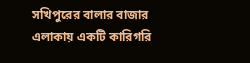সখিপুরের বালার বাজার এলাকায় একটি কারিগরি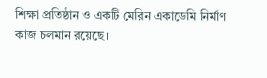শিক্ষা প্রতিষ্ঠান ও একটি মেরিন একাডেমি নির্মাণ কাজ চলমান রয়েছে।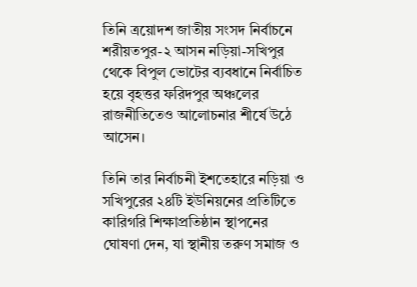তিনি ত্রয়োদশ জাতীয় সংসদ নির্বাচনে শরীয়তপুর-২ আসন নড়িয়া-সখিপুর থেকে বিপুল ভোটের ব্যবধানে নির্বাচিত হয়ে বৃহত্তর ফরিদপুর অঞ্চলের রাজনীতিতেও আলোচনার শীর্ষে উঠে আসেন।

তিনি তার নির্বাচনী ইশতেহারে নড়িয়া ও সখিপুরের ২৪টি ইউনিয়নের প্রতিটিতে কারিগরি শিক্ষাপ্রতিষ্ঠান স্থাপনের ঘোষণা দেন, যা স্থানীয় তরুণ সমাজ ও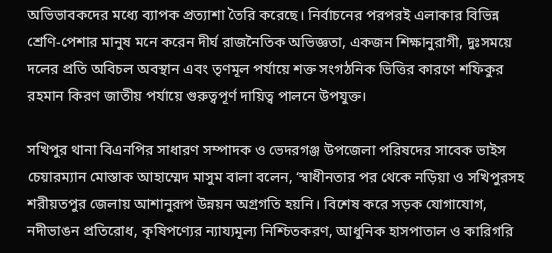অভিভাবকদের মধ্যে ব্যাপক প্রত্যাশা তৈরি করেছে। নির্বাচনের পরপরই এলাকার বিভিন্ন শ্রেণি-পেশার মানুষ মনে করেন দীর্ঘ রাজনৈতিক অভিজ্ঞতা, একজন শিক্ষানুরাগী, দুঃসময়ে দলের প্রতি অবিচল অবস্থান এবং তৃণমূল পর্যায়ে শক্ত সংগঠনিক ভিত্তির কারণে শফিকুর রহমান কিরণ জাতীয় পর্যায়ে গুরুত্বপূর্ণ দায়িত্ব পালনে উপযুক্ত।

সখিপুর থানা বিএনপির সাধারণ সম্পাদক ও ভেদরগঞ্জ উপজেলা পরিষদের সাবেক ভাইস চেয়ারম্যান মোস্তাক আহাম্মেদ মাসুম বালা বলেন, ‘স্বাধীনতার পর থেকে নড়িয়া ও সখিপুরসহ শরীয়তপুর জেলায় আশানুরূপ উন্নয়ন অগ্রগতি হয়নি। বিশেষ করে সড়ক যোগাযোগ, নদীভাঙন প্রতিরোধ, কৃষিপণ্যের ন্যায্যমূল্য নিশ্চিতকরণ, আধুনিক হাসপাতাল ও কারিগরি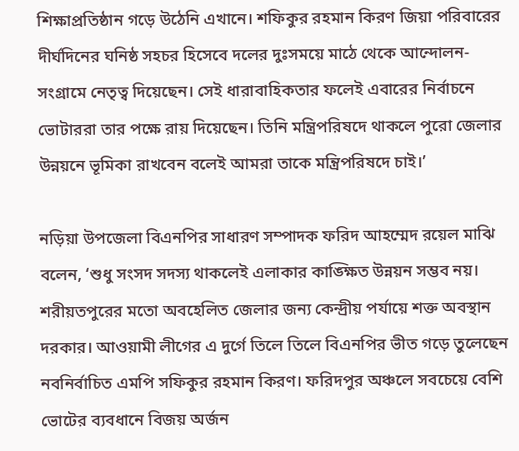শিক্ষাপ্রতিষ্ঠান গড়ে উঠেনি এখানে। শফিকুর রহমান কিরণ জিয়া পরিবারের দীর্ঘদিনের ঘনিষ্ঠ সহচর হিসেবে দলের দুঃসময়ে মাঠে থেকে আন্দোলন-সংগ্রামে নেতৃত্ব দিয়েছেন। সেই ধারাবাহিকতার ফলেই এবারের নির্বাচনে ভোটাররা তার পক্ষে রায় দিয়েছেন। তিনি মন্ত্রিপরিষদে থাকলে পুরো জেলার উন্নয়নে ভূমিকা রাখবেন বলেই আমরা তাকে মন্ত্রিপরিষদে চাই।’

নড়িয়া উপজেলা বিএনপির সাধারণ সম্পাদক ফরিদ আহম্মেদ রয়েল মাঝি বলেন, ‘শুধু সংসদ সদস্য থাকলেই এলাকার কাঙ্ক্ষিত উন্নয়ন সম্ভব নয়। শরীয়তপুরের মতো অবহেলিত জেলার জন্য কেন্দ্রীয় পর্যায়ে শক্ত অবস্থান দরকার। আওয়ামী লীগের এ দুর্গে তিলে তিলে বিএনপির ভীত গড়ে তুলেছেন নবনির্বাচিত এমপি সফিকুর রহমান কিরণ। ফরিদপুর অঞ্চলে সবচেয়ে বেশি ভোটের ব্যবধানে বিজয় অর্জন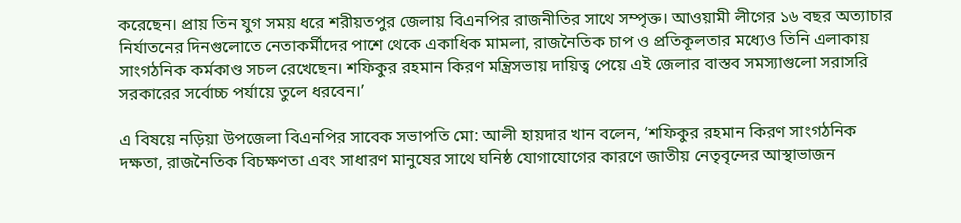করেছেন। প্রায় তিন যুগ সময় ধরে শরীয়তপুর জেলায় বিএনপির রাজনীতির সাথে সম্পৃক্ত। আওয়ামী লীগের ১৬ বছর অত্যাচার নির্যাতনের দিনগুলোতে নেতাকর্মীদের পাশে থেকে একাধিক মামলা, রাজনৈতিক চাপ ও প্রতিকূলতার মধ্যেও তিনি এলাকায় সাংগঠনিক কর্মকাণ্ড সচল রেখেছেন। শফিকুর রহমান কিরণ মন্ত্রিসভায় দায়িত্ব পেয়ে এই জেলার বাস্তব সমস্যাগুলো সরাসরি সরকারের সর্বোচ্চ পর্যায়ে তুলে ধরবেন।’

এ বিষয়ে নড়িয়া উপজেলা বিএনপির সাবেক সভাপতি মো: আলী হায়দার খান বলেন, ‘শফিকুর রহমান কিরণ সাংগঠনিক দক্ষতা, রাজনৈতিক বিচক্ষণতা এবং সাধারণ মানুষের সাথে ঘনিষ্ঠ যোগাযোগের কারণে জাতীয় নেতৃবৃন্দের আস্থাভাজন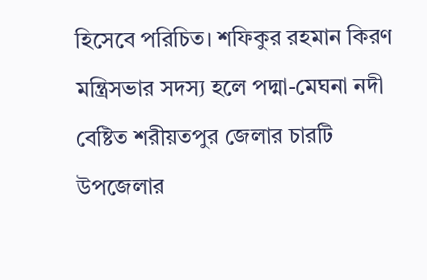হিসেবে পরিচিত। শফিকুর রহমান কিরণ মন্ত্রিসভার সদস্য হলে পদ্মা-মেঘনা নদী বেষ্টিত শরীয়তপুর জেলার চারটি উপজেলার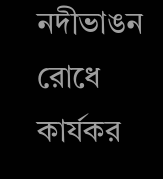নদীভাঙন রোধে কার্যকর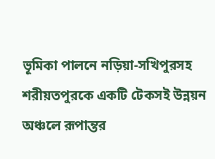ভূমিকা পালনে নড়িয়া-সখিপুরসহ শরীয়তপুরকে একটি টেকসই উন্নয়ন অঞ্চলে রূপান্তর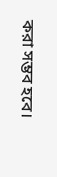করা সম্ভব হবে।